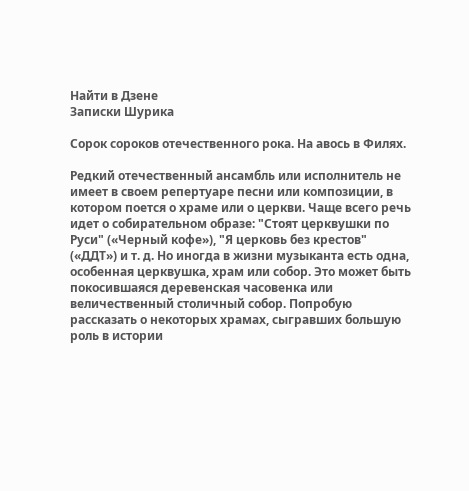Найти в Дзене
Записки Шурика

Сорок сороков отечественного рока. На авось в Филях.

Редкий отечественный ансамбль или исполнитель не имеет в своем репертуаре песни или композиции, в котором поется о храме или о церкви. Чаще всего речь идет о собирательном образе: "Стоят церквушки по Руси" («Черный кофе»), "Я церковь без крестов" («ДДТ») и т. д. Но иногда в жизни музыканта есть одна, особенная церквушка, храм или собор. Это может быть покосившаяся деревенская часовенка или величественный столичный собор. Попробую рассказать о некоторых храмах, сыгравших большую роль в истории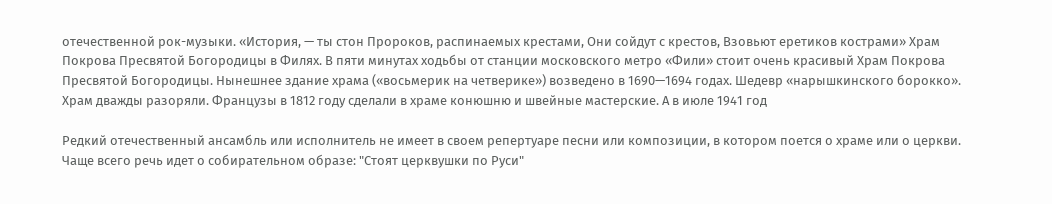отечественной рок-музыки. «История, — ты стон Пророков, распинаемых крестами, Они сойдут с крестов, Взовьют еретиков кострами» Храм Покрова Пресвятой Богородицы в Филях. В пяти минутах ходьбы от станции московского метро «Фили» стоит очень красивый Храм Покрова Пресвятой Богородицы. Нынешнее здание храма («восьмерик на четверике») возведено в 1690—1694 годах. Шедевр «нарышкинского борокко». Храм дважды разоряли. Французы в 1812 году сделали в храме конюшню и швейные мастерские. А в июле 1941 год

Редкий отечественный ансамбль или исполнитель не имеет в своем репертуаре песни или композиции, в котором поется о храме или о церкви. Чаще всего речь идет о собирательном образе: "Стоят церквушки по Руси"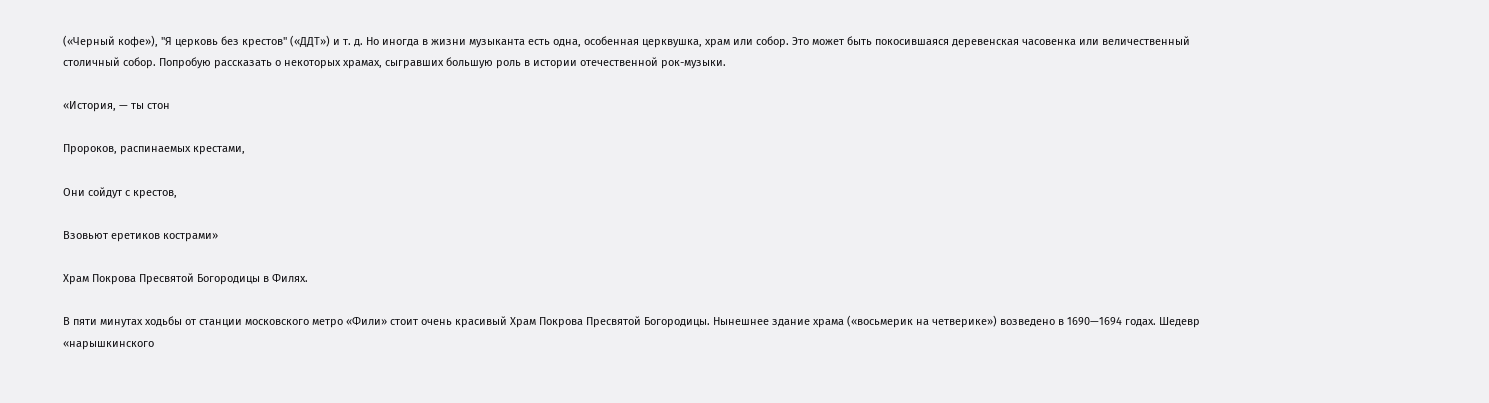(«Черный кофе»), "Я церковь без крестов" («ДДТ») и т. д. Но иногда в жизни музыканта есть одна, особенная церквушка, храм или собор. Это может быть покосившаяся деревенская часовенка или величественный столичный собор. Попробую рассказать о некоторых храмах, сыгравших большую роль в истории отечественной рок-музыки.

«История, — ты стон

Пророков, распинаемых крестами,

Они сойдут с крестов,

Взовьют еретиков кострами»

Храм Покрова Пресвятой Богородицы в Филях.

В пяти минутах ходьбы от станции московского метро «Фили» стоит очень красивый Храм Покрова Пресвятой Богородицы. Нынешнее здание храма («восьмерик на четверике») возведено в 1690—1694 годах. Шедевр «нарышкинского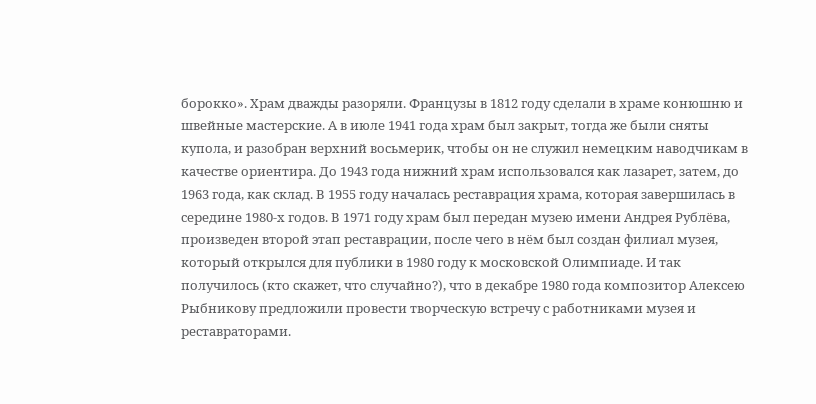борокко». Храм дважды разоряли. Французы в 1812 году сделали в храме конюшню и швейные мастерские. А в июле 1941 года храм был закрыт, тогда же были сняты купола, и разобран верхний восьмерик, чтобы он не служил немецким наводчикам в качестве ориентира. До 1943 года нижний храм использовался как лазарет, затем, до 1963 года, как склад. В 1955 году началась реставрация храма, которая завершилась в середине 1980-х годов. В 1971 году храм был передан музею имени Андрея Рублёва, произведен второй этап реставрации, после чего в нём был создан филиал музея, который открылся для публики в 1980 году к московской Олимпиаде. И так получилось (кто скажет, что случайно?), что в декабре 1980 года композитор Алексею Рыбникову предложили провести творческую встречу с работниками музея и реставраторами.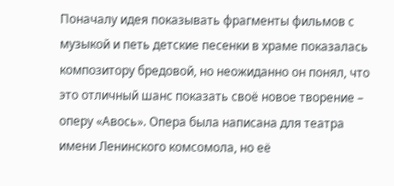Поначалу идея показывать фрагменты фильмов с музыкой и петь детские песенки в храме показалась композитору бредовой, но неожиданно он понял, что это отличный шанс показать своё новое творение – оперу «Авось». Опера была написана для театра имени Ленинского комсомола, но её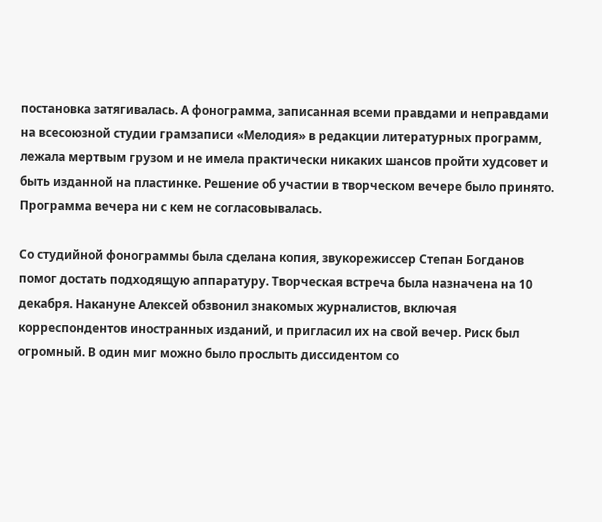постановка затягивалась. А фонограмма, записанная всеми правдами и неправдами на всесоюзной студии грамзаписи «Мелодия» в редакции литературных программ, лежала мертвым грузом и не имела практически никаких шансов пройти худсовет и быть изданной на пластинке. Решение об участии в творческом вечере было принято. Программа вечера ни с кем не согласовывалась.

Со студийной фонограммы была сделана копия, звукорежиссер Степан Богданов помог достать подходящую аппаратуру. Творческая встреча была назначена на 10 декабря. Накануне Алексей обзвонил знакомых журналистов, включая корреспондентов иностранных изданий, и пригласил их на свой вечер. Риск был огромный. В один миг можно было прослыть диссидентом со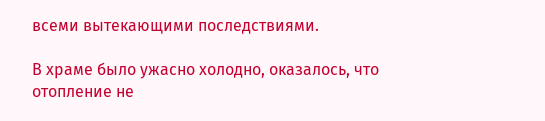всеми вытекающими последствиями.

В храме было ужасно холодно, оказалось, что отопление не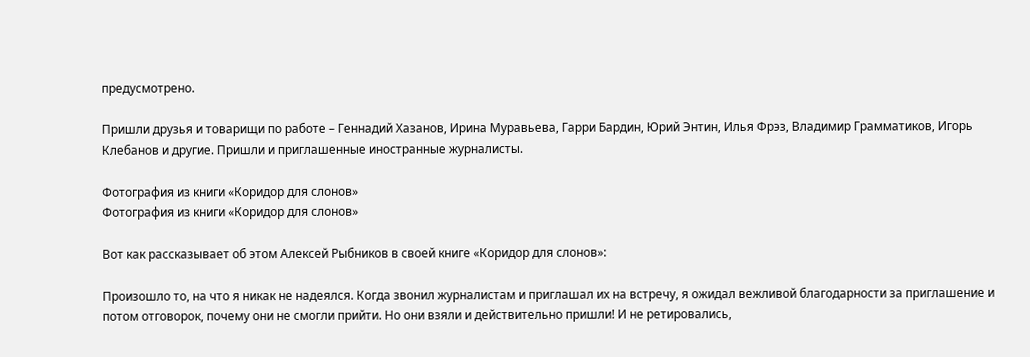предусмотрено.

Пришли друзья и товарищи по работе – Геннадий Хазанов, Ирина Муравьева, Гарри Бардин, Юрий Энтин, Илья Фрэз, Владимир Грамматиков, Игорь Клебанов и другие. Пришли и приглашенные иностранные журналисты.

Фотография из книги «Коридор для слонов»
Фотография из книги «Коридор для слонов»

Вот как рассказывает об этом Алексей Рыбников в своей книге «Коридор для слонов»:

Произошло то, на что я никак не надеялся. Когда звонил журналистам и приглашал их на встречу, я ожидал вежливой благодарности за приглашение и потом отговорок, почему они не смогли прийти. Но они взяли и действительно пришли! И не ретировались,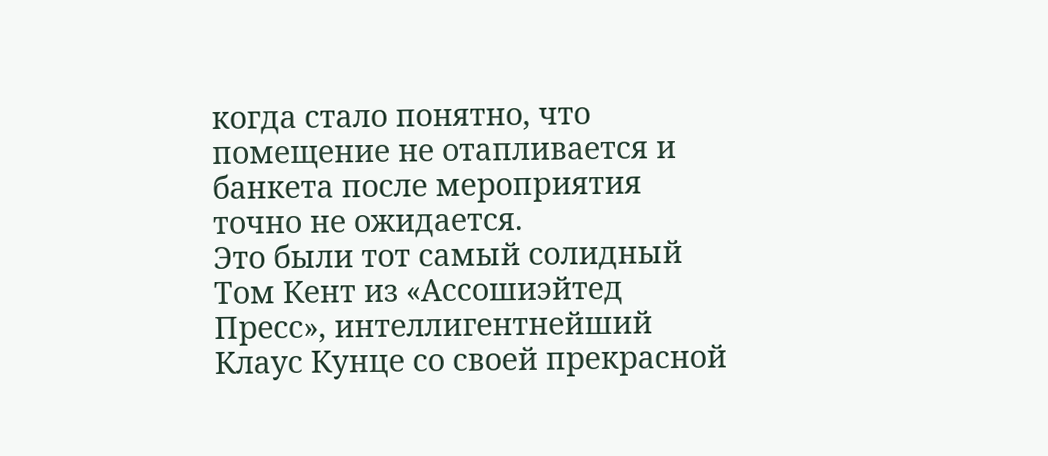когда стало понятно, что помещение не отапливается и банкета после мероприятия точно не ожидается.
Это были тот самый солидный Том Кент из «Ассошиэйтед Пресс», интеллигентнейший Клаус Кунце со своей прекрасной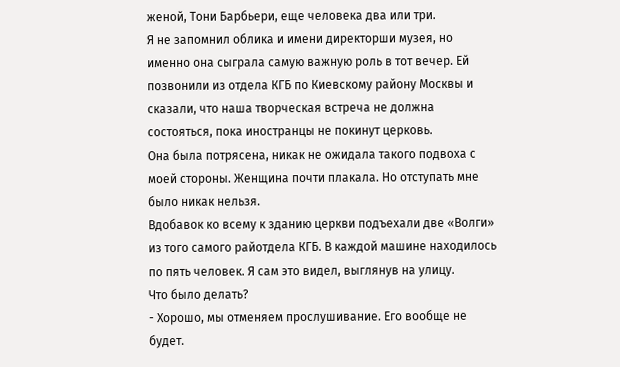женой, Тони Барбьери, еще человека два или три.
Я не запомнил облика и имени директорши музея, но именно она сыграла самую важную роль в тот вечер. Ей позвонили из отдела КГБ по Киевскому району Москвы и сказали, что наша творческая встреча не должна состояться, пока иностранцы не покинут церковь.
Она была потрясена, никак не ожидала такого подвоха с моей стороны. Женщина почти плакала. Но отступать мне было никак нельзя.
Вдобавок ко всему к зданию церкви подъехали две «Волги» из того самого райотдела КГБ. В каждой машине находилось по пять человек. Я сам это видел, выглянув на улицу.
Что было делать?
- Хорошо, мы отменяем прослушивание. Его вообще не будет.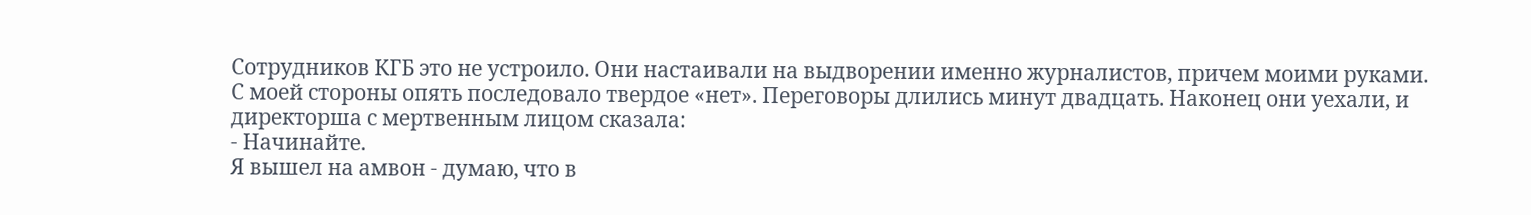Сотрудников КГБ это не устроило. Они настаивали на выдворении именно журналистов, причем моими руками.
С моей стороны опять последовало твердое «нет». Переговоры длились минут двадцать. Наконец они уехали, и директорша с мертвенным лицом сказала:
- Начинайте.
Я вышел на амвон - думаю, что в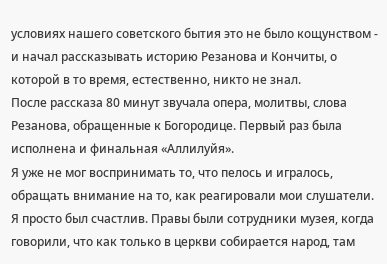условиях нашего советского бытия это не было кощунством - и начал рассказывать историю Резанова и Кончиты, о которой в то время, естественно, никто не знал.
После рассказа 80 минут звучала опера, молитвы, слова Резанова, обращенные к Богородице. Первый раз была исполнена и финальная «Аллилуйя».
Я уже не мог воспринимать то, что пелось и игралось, обращать внимание на то, как реагировали мои слушатели. Я просто был счастлив. Правы были сотрудники музея, когда говорили, что как только в церкви собирается народ, там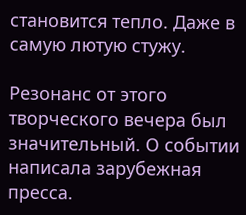становится тепло. Даже в самую лютую стужу.

Резонанс от этого творческого вечера был значительный. О событии написала зарубежная пресса.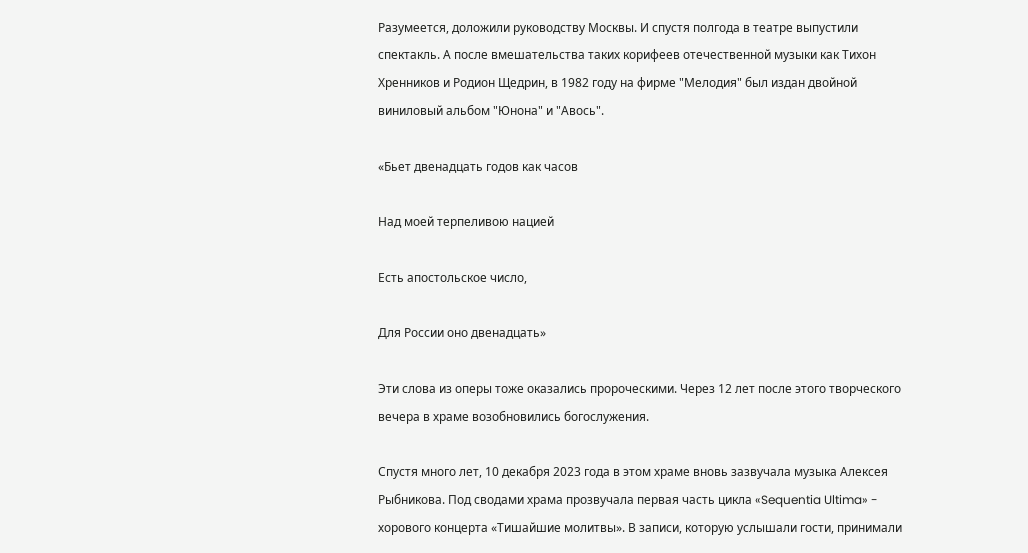Разумеется, доложили руководству Москвы. И спустя полгода в театре выпустили спектакль. А после вмешательства таких корифеев отечественной музыки как Тихон Хренников и Родион Щедрин, в 1982 году на фирме "Мелодия" был издан двойной виниловый альбом "Юнона" и "Авось".

«Бьет двенадцать годов как часов

Над моей терпеливою нацией

Есть апостольское число,

Для России оно двенадцать»

Эти слова из оперы тоже оказались пророческими. Через 12 лет после этого творческого вечера в храме возобновились богослужения.

Спустя много лет, 10 декабря 2023 года в этом храме вновь зазвучала музыка Алексея Рыбникова. Под сводами храма прозвучала первая часть цикла «Sequentia Ultima» - хорового концерта «Тишайшие молитвы». В записи, которую услышали гости, принимали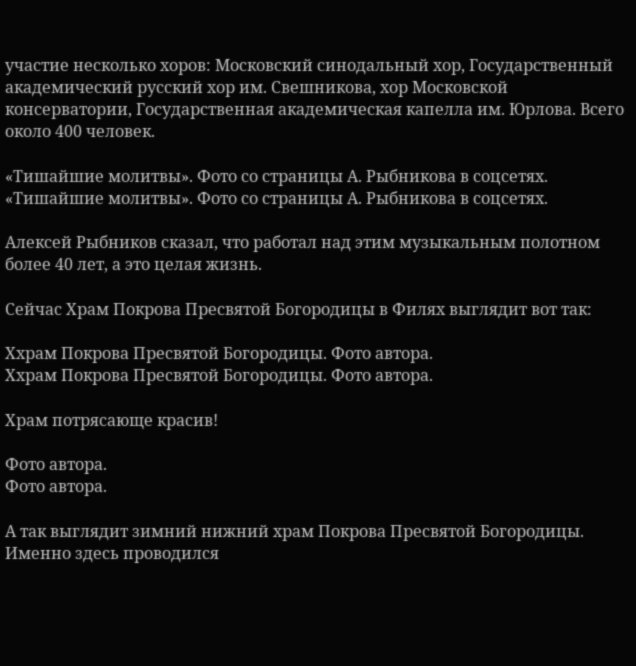участие несколько хоров: Московский синодальный хор, Государственный академический русский хор им. Свешникова, хор Московской консерватории, Государственная академическая капелла им. Юрлова. Всего около 400 человек.

«Тишайшие молитвы». Фото со страницы А. Рыбникова в соцсетях.
«Тишайшие молитвы». Фото со страницы А. Рыбникова в соцсетях.

Алексей Рыбников сказал, что работал над этим музыкальным полотном более 40 лет, а это целая жизнь.

Сейчас Храм Покрова Пресвятой Богородицы в Филях выглядит вот так:

Ххрам Покрова Пресвятой Богородицы. Фото автора.
Ххрам Покрова Пресвятой Богородицы. Фото автора.

Храм потрясающе красив!

Фото автора.
Фото автора.

А так выглядит зимний нижний храм Покрова Пресвятой Богородицы. Именно здесь проводился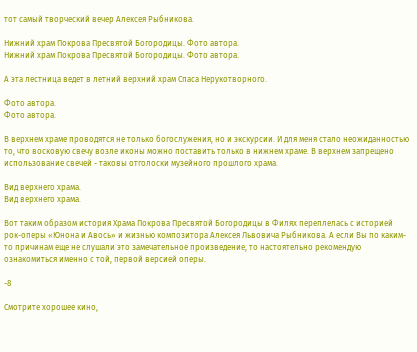тот самый творческий вечер Алексея Рыбникова.

Нижний храм Покрова Пресвятой Богородицы. Фото автора.
Нижний храм Покрова Пресвятой Богородицы. Фото автора.

А эта лестница ведет в летний верхний храм Спаса Нерукотворного.

Фото автора.
Фото автора.

В верхнем храме проводятся не только богослужения, но и экскурсии. И для меня стало неожиданностью то, что восковую свечу возле иконы можно поставить только в нижнем храме. В верхнем запрещено использование свечей - таковы отголоски музейного прошлого храма.

Вид верхнего храма.
Вид верхнего храма.

Вот таким образом история Храма Покрова Пресвятой Богородицы в Филях переплелась с историей рок-оперы «Юнона и Авось» и жизнью композитора Алексея Львовича Рыбникова. А если Вы по каким-то причинам еще не слушали это замечательное произведение, то настоятельно рекомендую ознакомиться именно с той, первой версией оперы.

-8

Смотрите хорошее кино,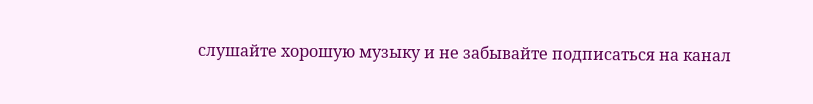слушайте хорошую музыку и не забывайте подписаться на канал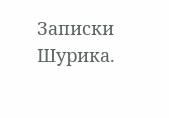Записки Шурика.